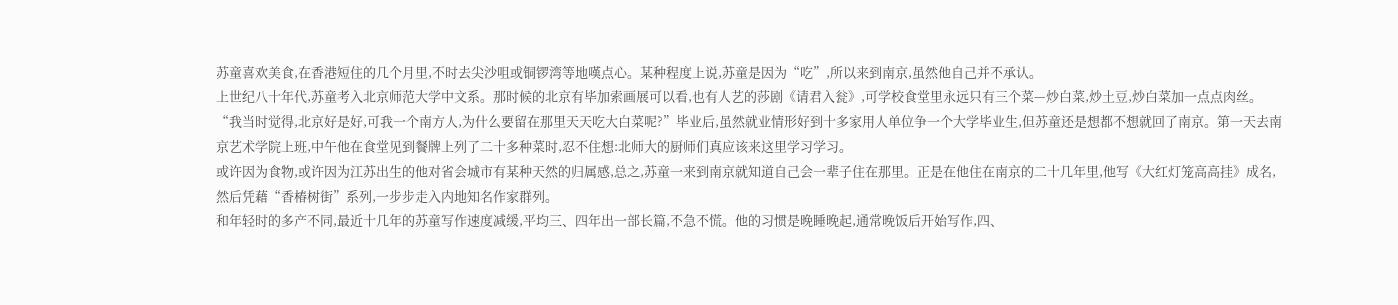苏童喜欢美食,在香港短住的几个月里,不时去尖沙咀或铜锣湾等地嘆点心。某种程度上说,苏童是因为“吃”,所以来到南京,虽然他自己并不承认。
上世纪八十年代,苏童考入北京师范大学中文系。那时候的北京有毕加索画展可以看,也有人艺的莎剧《请君入瓮》,可学校食堂里永远只有三个菜—炒白菜,炒土豆,炒白菜加一点点肉丝。
“我当时觉得,北京好是好,可我一个南方人,为什么要留在那里天天吃大白菜呢?”毕业后,虽然就业情形好到十多家用人单位争一个大学毕业生,但苏童还是想都不想就回了南京。第一天去南京艺术学院上班,中午他在食堂见到餐牌上列了二十多种菜时,忍不住想:北师大的厨师们真应该来这里学习学习。
或许因为食物,或许因为江苏出生的他对省会城市有某种天然的归属感,总之,苏童一来到南京就知道自己会一辈子住在那里。正是在他住在南京的二十几年里,他写《大红灯笼高高挂》成名,然后凭藉“香椿树街”系列,一步步走入内地知名作家群列。
和年轻时的多产不同,最近十几年的苏童写作速度减缓,平均三、四年出一部长篇,不急不慌。他的习惯是晚睡晚起,通常晚饭后开始写作,四、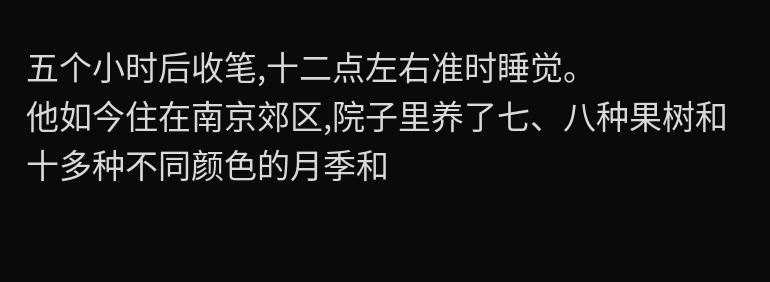五个小时后收笔,十二点左右准时睡觉。
他如今住在南京郊区,院子里养了七、八种果树和十多种不同颜色的月季和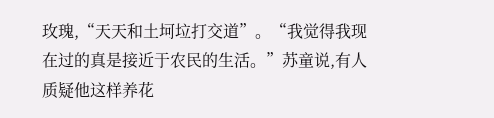玫瑰,“天天和土坷垃打交道”。“我觉得我现在过的真是接近于农民的生活。”苏童说,有人质疑他这样养花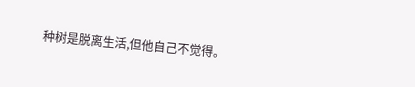种树是脱离生活,但他自己不觉得。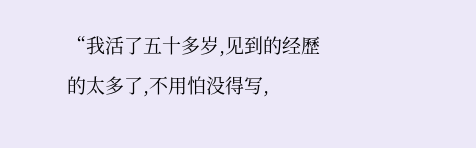“我活了五十多岁,见到的经歷的太多了,不用怕没得写,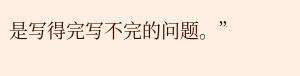是写得完写不完的问题。”